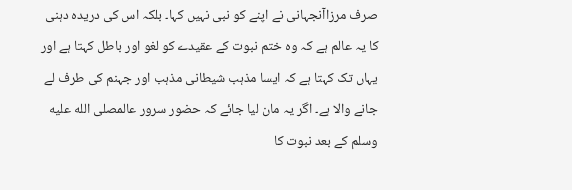صرف مرزاآنجہانی نے اپنے کو نبی نہیں کہا۔ بلکہ اس کی دریدہ دہنی کا یہ عالم ہے کہ وہ ختم نبوت کے عقیدے کو لغو اور باطل کہتا ہے اور یہاں تک کہتا ہے کہ ایسا مذہب شیطانی مذہب اور جہنم کی طرف لے جانے والا ہے۔ اگر یہ مان لیا جائے کہ حضور سرور عالمصلى الله عليه وسلم کے بعد نبوت کا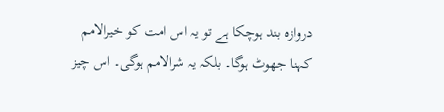دروازہ بند ہوچکا ہے تو یہ اس امت کو خیرالامم کہنا جھوٹ ہوگا۔ بلکہ یہ شرالامم ہوگی۔ اس چیز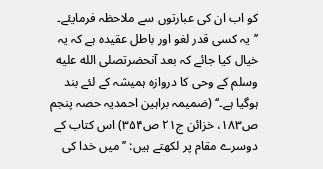کو اب ان کی عبارتوں سے ملاحظہ فرمایئے۔
’’یہ کسی قدر لغو اور باطل عقیدہ ہے کہ یہ خیال کیا جائے کہ بعد آنحضرتصلى الله عليه وسلم کے وحی کا دروازہ ہمیشہ کے لئے بند ہوگیا ہے۔‘‘ (ضمیمہ براہین احمدیہ حصہ پنجم ص۱۸۳، خزائن ج۲۱ ص۳۵۴) اس کتاب کے دوسرے مقام پر لکھتے ہیں: ’’میں خدا کی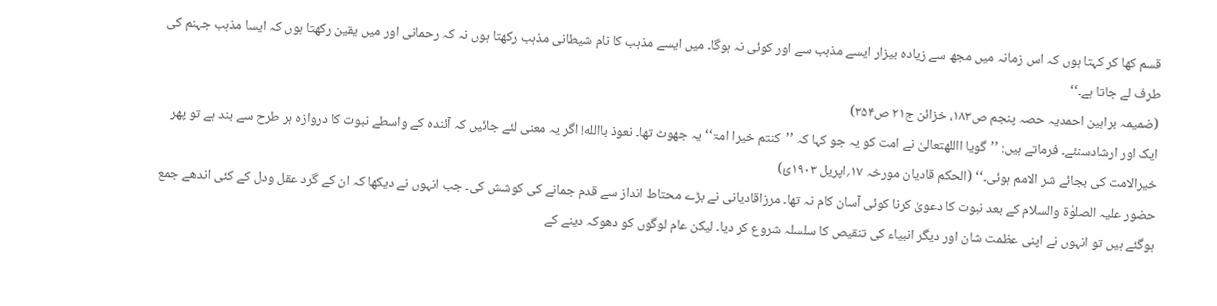قسم کھا کر کہتا ہوں کہ اس زمانہ میں مجھ سے زیادہ بیزار ایسے مذہب سے اور کوئی نہ ہوگا۔ میں ایسے مذہب کا نام شیطانی مذہب رکھتا ہوں نہ کہ رحمانی اور میں یقین رکھتا ہوں کہ ایسا مذہب جہنم کی طرف لے جاتا ہے۔‘‘
(ضمیمہ براہین احمدیہ حصہ پنجم ص۱۸۳، خزائن ج۲۱ ص۳۵۴)
ایک اور ارشادسنئے۔ فرماتے ہیں: ’’گویا االلهتعالیٰ نے امت کو یہ جو کہا کہ ’’کنتم خیرا امۃ‘‘ یہ جھوٹ تھا۔ نعوذ باالله! اگر یہ معنی لئے جائیں کہ آئندہ کے واسطے نبوت کا دروازہ ہر طرح سے بند ہے تو پھر خیرالامت کی بجائے شر الامم ہوئی۔‘‘ (الحکم قادیان مورخہ ۱۷؍اپریل ۱۹۰۳ئ)
حضور علیہ الصلوٰۃ والسلام کے بعد نبوت کا دعویٰ کرنا کوئی آسان کام نہ تھا۔ مرزاقادیانی نے بڑے محتاط انداز سے قدم جمانے کی کوشش کی۔ جب انہوں نے دیکھا کہ ان کے گرد عقل ودل کے کئی اندھے جمع ہوگئے ہیں تو انہوں نے اپنی عظمت شان اور دیگر انبیاء کی تنقیص کا سلسلہ شروع کر دیا۔ لیکن عام لوگوں کو دھوکہ دینے کے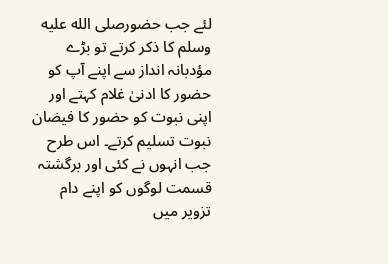لئے جب حضورصلى الله عليه وسلم کا ذکر کرتے تو بڑے مؤدبانہ انداز سے اپنے آپ کو حضور کا ادنیٰ غلام کہتے اور اپنی نبوت کو حضور کا فیضان نبوت تسلیم کرتے۔ اس طرح جب انہوں نے کئی اور برگشتہ قسمت لوگوں کو اپنے دام تزویر میں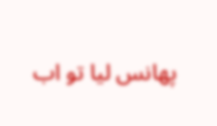پھانس لیا تو اب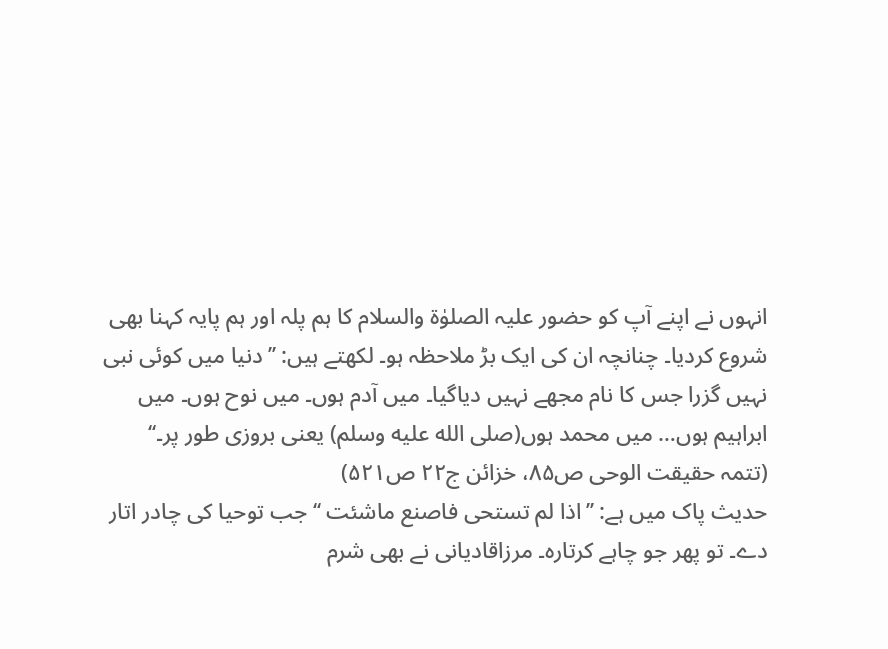انہوں نے اپنے آپ کو حضور علیہ الصلوٰۃ والسلام کا ہم پلہ اور ہم پایہ کہنا بھی شروع کردیا۔ چنانچہ ان کی ایک بڑ ملاحظہ ہو۔ لکھتے ہیں: ’’دنیا میں کوئی نبی نہیں گزرا جس کا نام مجھے نہیں دیاگیا۔ میں آدم ہوں۔ میں نوح ہوں۔ میں ابراہیم ہوں… میں محمد ہوں(صلى الله عليه وسلم) یعنی بروزی طور پر۔‘‘
(تتمہ حقیقت الوحی ص۸۵، خزائن ج۲۲ ص۵۲۱)
حدیث پاک میں ہے: ’’اذا لم تستحی فاصنع ماشئت ‘‘جب توحیا کی چادر اتار دے۔ تو پھر جو چاہے کرتارہ۔ مرزاقادیانی نے بھی شرم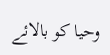وحیا کو بالائے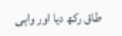طاق رکھ دیا اور واہی